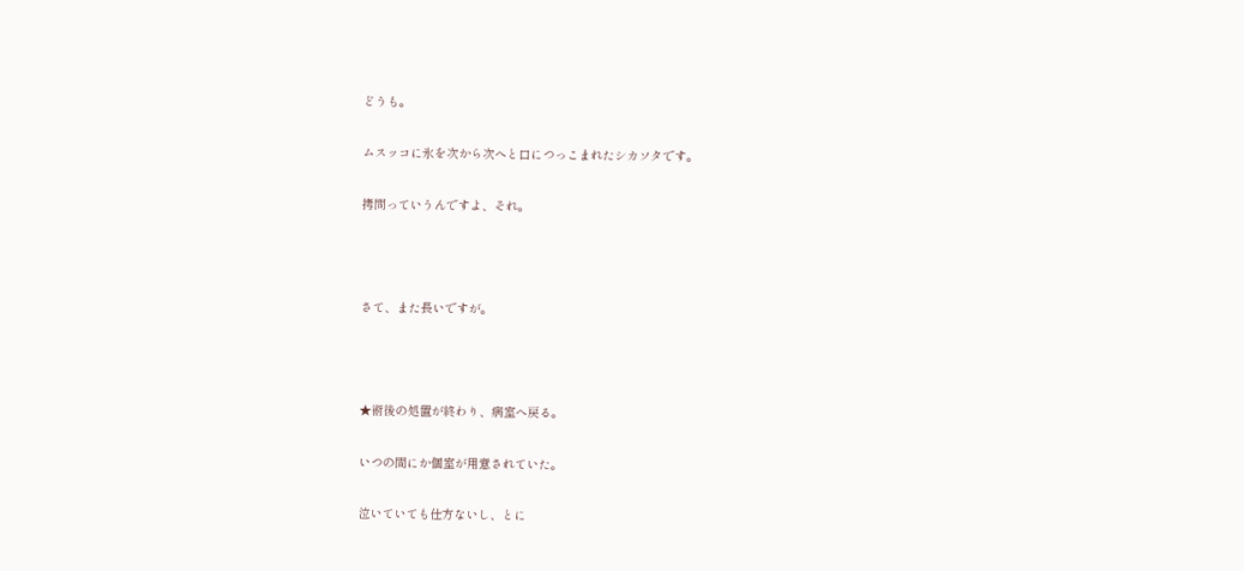どうも。

ムスッコに氷を次から次へと口につっこまれたシカソタです。

拷問っていうんですよ、それ。



さて、また長いですが。



★術後の処置が終わり、病室へ戻る。

いつの間にか個室が用意されていた。

泣いていても仕方ないし、とに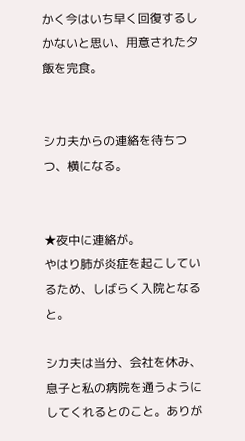かく今はいち早く回復するしかないと思い、用意された夕飯を完食。


シカ夫からの連絡を待ちつつ、横になる。


★夜中に連絡が。
やはり肺が炎症を起こしているため、しばらく入院となると。

シカ夫は当分、会社を休み、息子と私の病院を通うようにしてくれるとのこと。ありが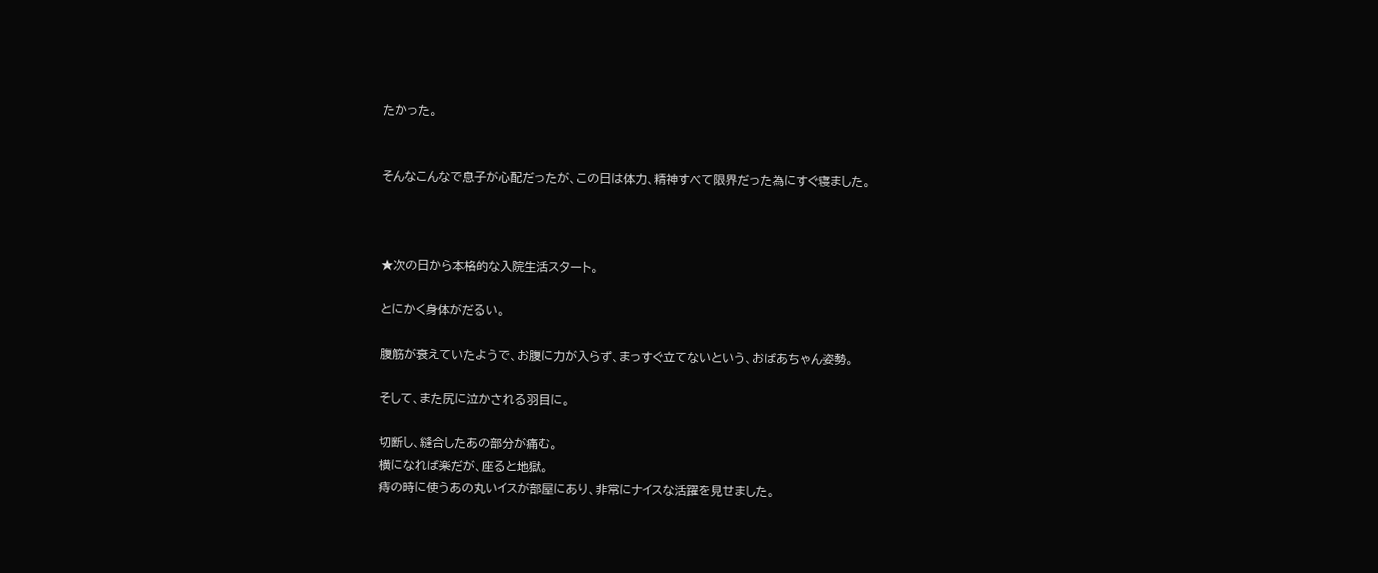たかった。


そんなこんなで息子が心配だったが、この日は体力、精神すべて限界だった為にすぐ寝ました。



★次の日から本格的な入院生活スタート。

とにかく身体がだるい。

腹筋が衰えていたようで、お腹に力が入らず、まっすぐ立てないという、おばあちゃん姿勢。

そして、また尻に泣かされる羽目に。

切断し、縫合したあの部分が痛む。
横になれば楽だが、座ると地獄。
痔の時に使うあの丸いイスが部屋にあり、非常にナイスな活躍を見せました。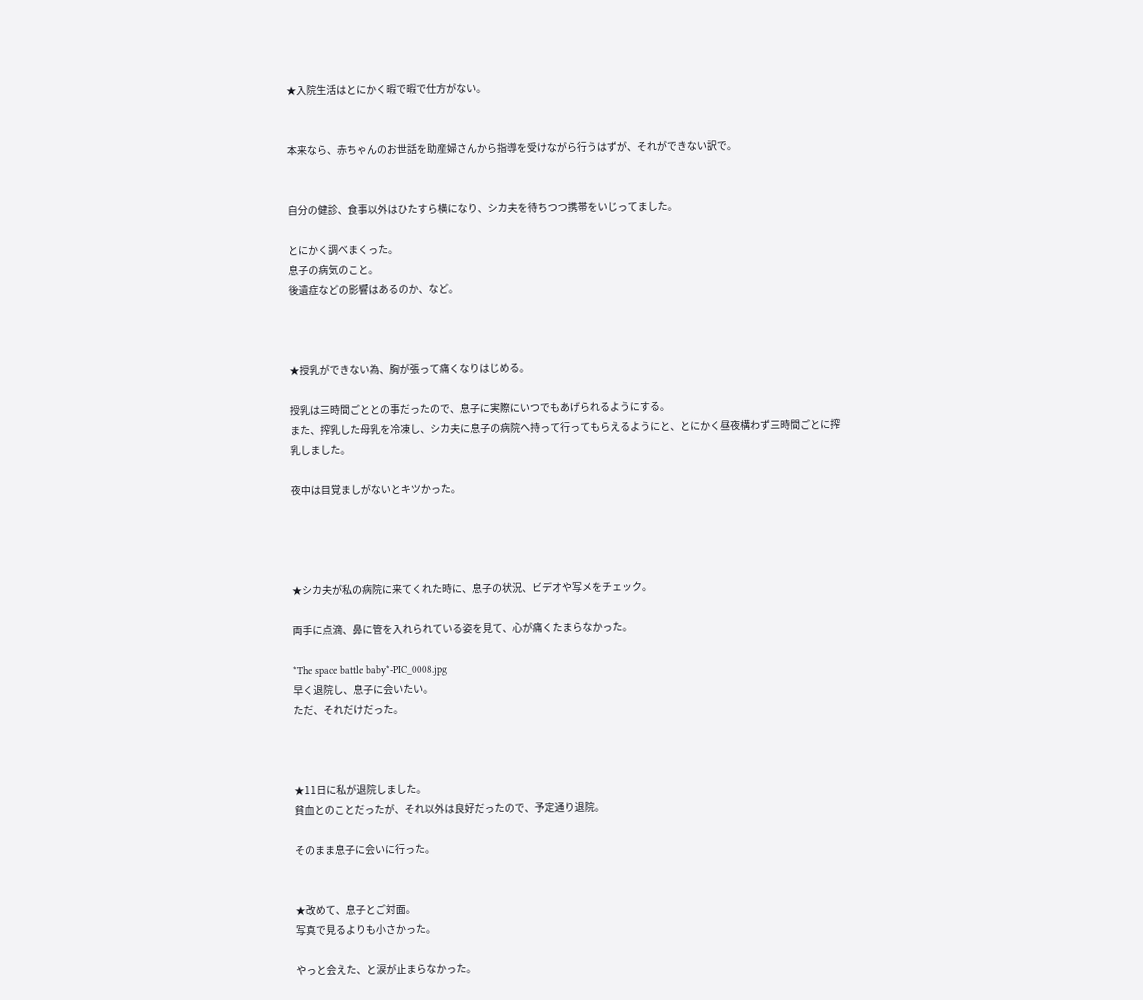★入院生活はとにかく暇で暇で仕方がない。


本来なら、赤ちゃんのお世話を助産婦さんから指導を受けながら行うはずが、それができない訳で。


自分の健診、食事以外はひたすら横になり、シカ夫を待ちつつ携帯をいじってました。

とにかく調べまくった。
息子の病気のこと。
後遺症などの影響はあるのか、など。



★授乳ができない為、胸が張って痛くなりはじめる。

授乳は三時間ごととの事だったので、息子に実際にいつでもあげられるようにする。
また、搾乳した母乳を冷凍し、シカ夫に息子の病院へ持って行ってもらえるようにと、とにかく昼夜構わず三時間ごとに搾乳しました。

夜中は目覚ましがないとキツかった。




★シカ夫が私の病院に来てくれた時に、息子の状況、ビデオや写メをチェック。

両手に点滴、鼻に管を入れられている姿を見て、心が痛くたまらなかった。

*The space battle baby*-PIC_0008.jpg
早く退院し、息子に会いたい。
ただ、それだけだった。



★11日に私が退院しました。
貧血とのことだったが、それ以外は良好だったので、予定通り退院。

そのまま息子に会いに行った。


★改めて、息子とご対面。
写真で見るよりも小さかった。

やっと会えた、と涙が止まらなかった。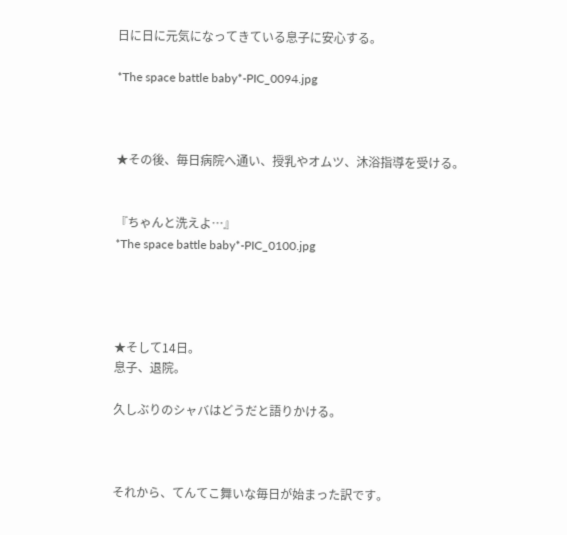日に日に元気になってきている息子に安心する。

*The space battle baby*-PIC_0094.jpg



★その後、毎日病院へ通い、授乳やオムツ、沐浴指導を受ける。


『ちゃんと洗えよ…』
*The space battle baby*-PIC_0100.jpg




★そして14日。
息子、退院。

久しぶりのシャバはどうだと語りかける。



それから、てんてこ舞いな毎日が始まった訳です。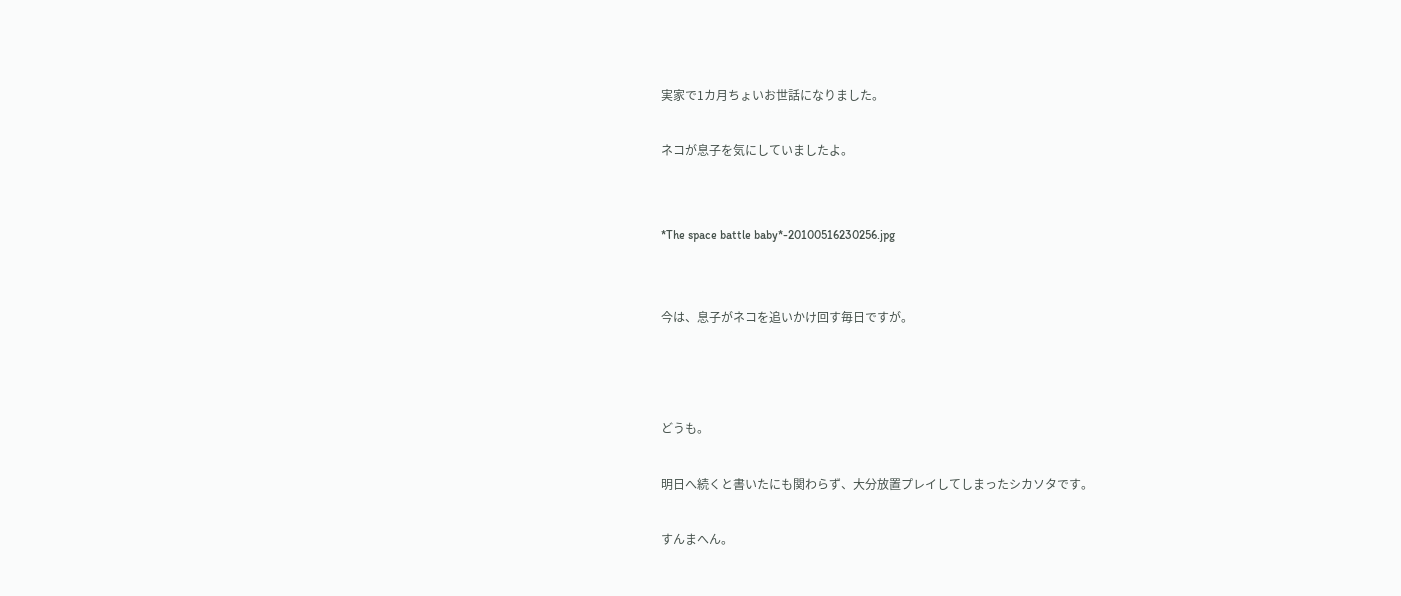実家で1カ月ちょいお世話になりました。

ネコが息子を気にしていましたよ。


*The space battle baby*-20100516230256.jpg


今は、息子がネコを追いかけ回す毎日ですが。



どうも。

明日へ続くと書いたにも関わらず、大分放置プレイしてしまったシカソタです。

すんまへん。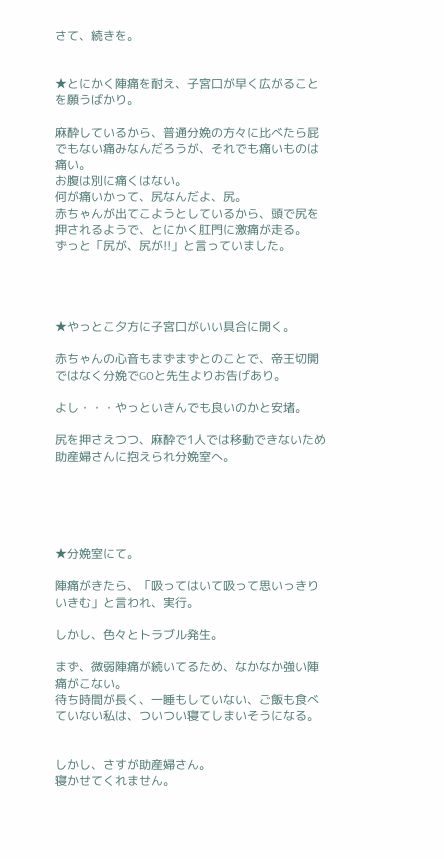さて、続きを。


★とにかく陣痛を耐え、子宮口が早く広がることを願うばかり。

麻酔しているから、普通分娩の方々に比べたら屁でもない痛みなんだろうが、それでも痛いものは痛い。
お腹は別に痛くはない。
何が痛いかって、尻なんだよ、尻。
赤ちゃんが出てこようとしているから、頭で尻を押されるようで、とにかく肛門に激痛が走る。
ずっと「尻が、尻が!!」と言っていました。




★やっとこ夕方に子宮口がいい具合に開く。

赤ちゃんの心音もまずまずとのことで、帝王切開ではなく分娩でGOと先生よりお告げあり。

よし・・・やっといきんでも良いのかと安堵。

尻を押さえつつ、麻酔で1人では移動できないため助産婦さんに抱えられ分娩室へ。





★分娩室にて。

陣痛がきたら、「吸ってはいて吸って思いっきりいきむ」と言われ、実行。

しかし、色々とトラブル発生。

まず、微弱陣痛が続いてるため、なかなか強い陣痛がこない。
待ち時間が長く、一睡もしていない、ご飯も食べていない私は、ついつい寝てしまいそうになる。


しかし、さすが助産婦さん。
寝かせてくれません。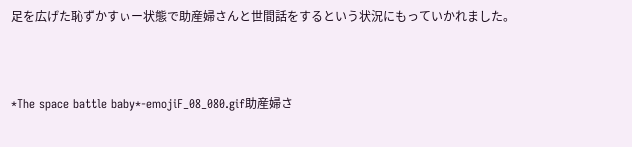足を広げた恥ずかすぃー状態で助産婦さんと世間話をするという状況にもっていかれました。



*The space battle baby*-emojiF_08_080.gif助産婦さ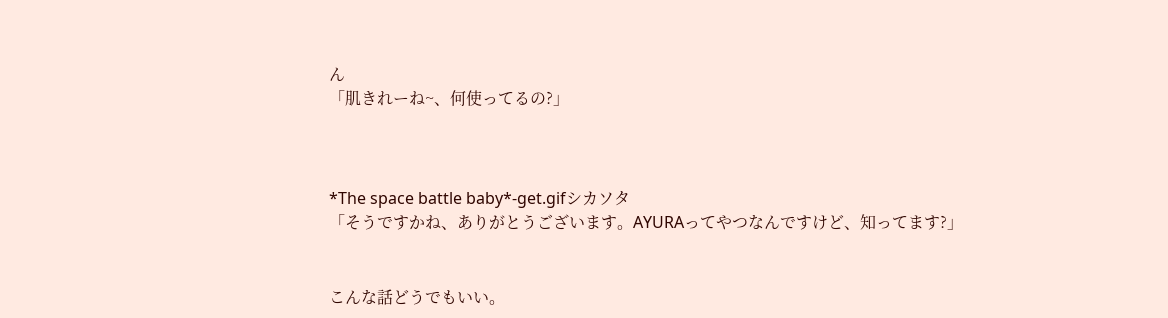ん
「肌きれーね~、何使ってるの?」



*The space battle baby*-get.gifシカソタ
「そうですかね、ありがとうございます。AYURAってやつなんですけど、知ってます?」


こんな話どうでもいい。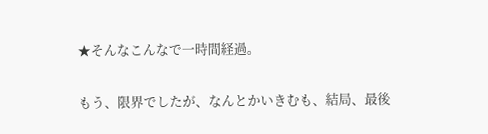★そんなこんなで一時間経過。

もう、限界でしたが、なんとかいきむも、結局、最後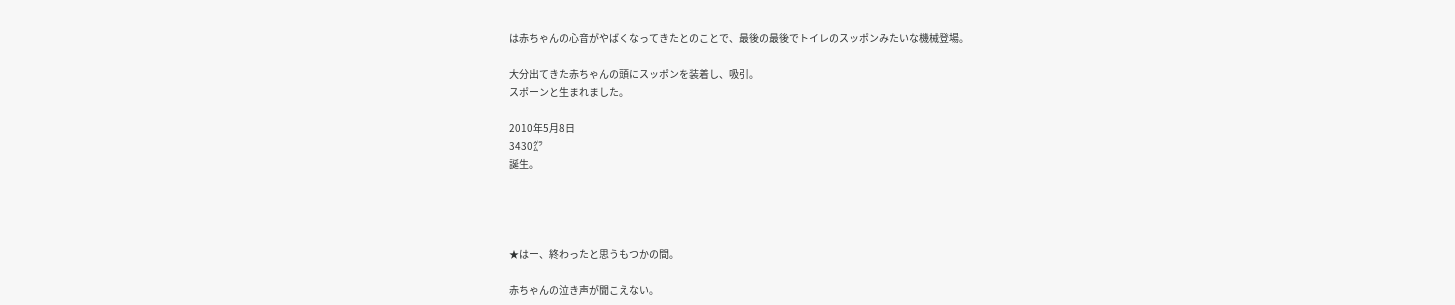は赤ちゃんの心音がやばくなってきたとのことで、最後の最後でトイレのスッポンみたいな機械登場。

大分出てきた赤ちゃんの頭にスッポンを装着し、吸引。
スポーンと生まれました。

2010年5月8日
3430㌘
誕生。




★はー、終わったと思うもつかの間。

赤ちゃんの泣き声が聞こえない。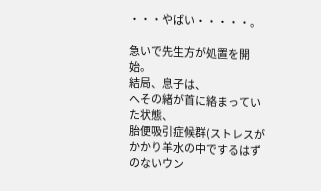・・・やばい・・・・・。

急いで先生方が処置を開始。
結局、息子は、
へその緒が首に絡まっていた状態、
胎便吸引症候群(ストレスがかかり羊水の中でするはずのないウン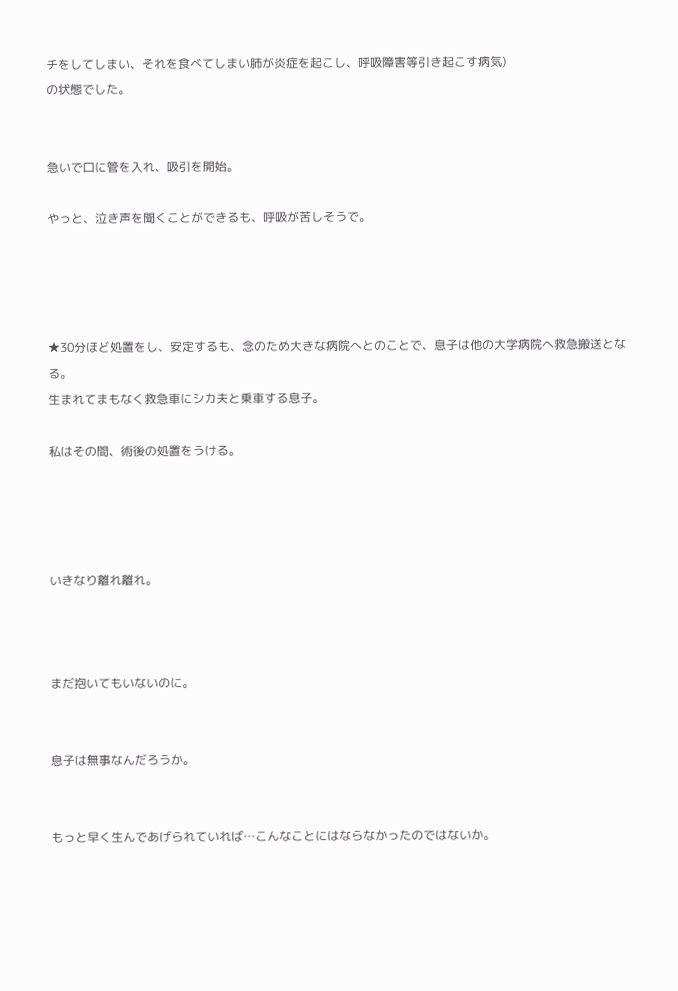チをしてしまい、それを食べてしまい肺が炎症を起こし、呼吸障害等引き起こす病気)
の状態でした。


急いで口に管を入れ、吸引を開始。

やっと、泣き声を聞くことができるも、呼吸が苦しそうで。




★30分ほど処置をし、安定するも、念のため大きな病院へとのことで、息子は他の大学病院へ救急搬送となる。
生まれてまもなく救急車にシカ夫と乗車する息子。

私はその間、術後の処置をうける。




いきなり離れ離れ。



まだ抱いてもいないのに。


息子は無事なんだろうか。


もっと早く生んであげられていれば…こんなことにはならなかったのではないか。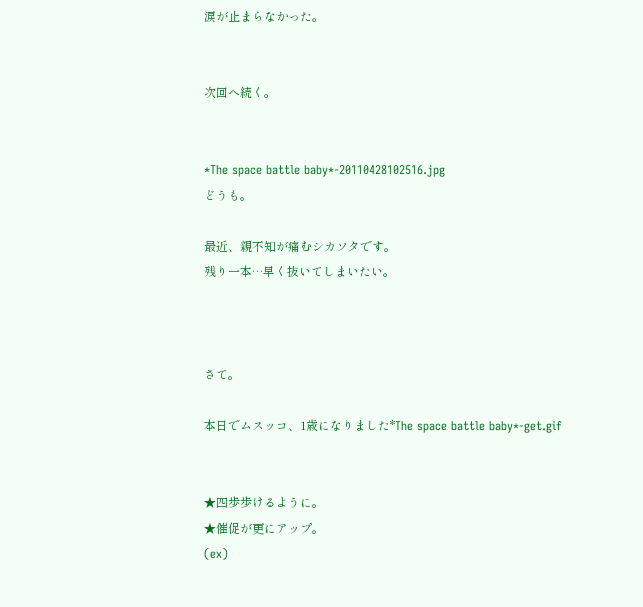涙が止まらなかった。


次回へ続く。


*The space battle baby*-20110428102516.jpg
どうも。

最近、親不知が痛むシカソタです。
残り一本…早く抜いてしまいたい。



さて。

本日でムスッコ、1歳になりました*The space battle baby*-get.gif


★四歩歩けるように。
★催促が更にアップ。
(ex)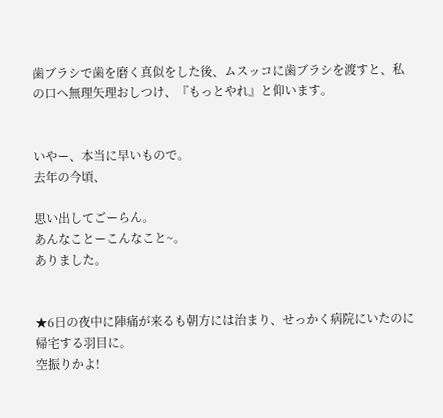歯ブラシで歯を磨く真似をした後、ムスッコに歯ブラシを渡すと、私の口へ無理矢理おしつけ、『もっとやれ』と仰います。


いやー、本当に早いもので。
去年の今頃、

思い出してごーらん。
あんなことーこんなこと~。
ありました。


★6日の夜中に陣痛が来るも朝方には治まり、せっかく病院にいたのに帰宅する羽目に。
空振りかよ!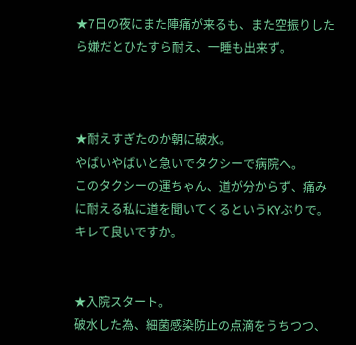★7日の夜にまた陣痛が来るも、また空振りしたら嫌だとひたすら耐え、一睡も出来ず。



★耐えすぎたのか朝に破水。
やばいやばいと急いでタクシーで病院へ。
このタクシーの運ちゃん、道が分からず、痛みに耐える私に道を聞いてくるというKYぶりで。
キレて良いですか。


★入院スタート。
破水した為、細菌感染防止の点滴をうちつつ、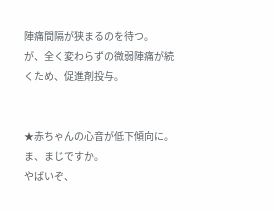陣痛間隔が狭まるのを待つ。
が、全く変わらずの微弱陣痛が続くため、促進剤投与。


★赤ちゃんの心音が低下傾向に。
ま、まじですか。
やばいぞ、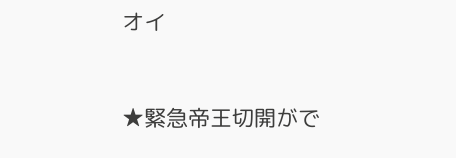オイ



★緊急帝王切開がで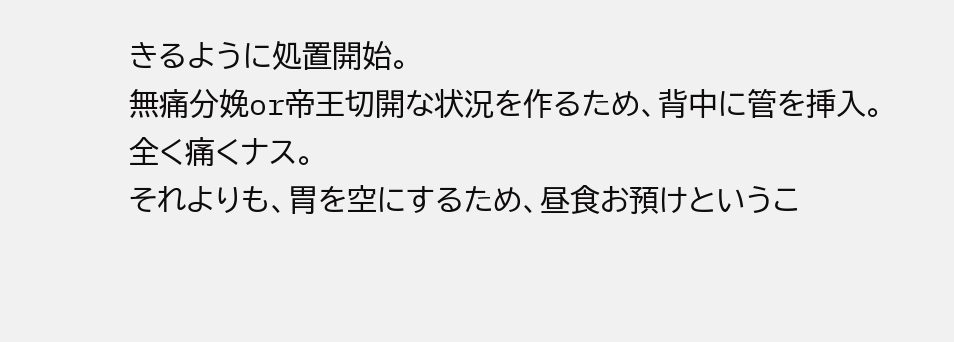きるように処置開始。
無痛分娩or帝王切開な状況を作るため、背中に管を挿入。
全く痛くナス。
それよりも、胃を空にするため、昼食お預けというこ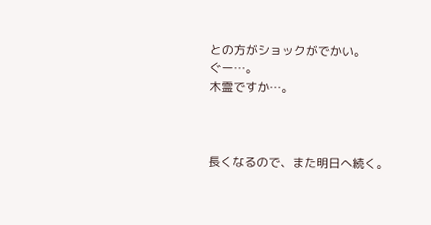との方がショックがでかい。
ぐー…。
木霊ですか…。



長くなるので、また明日へ続く。